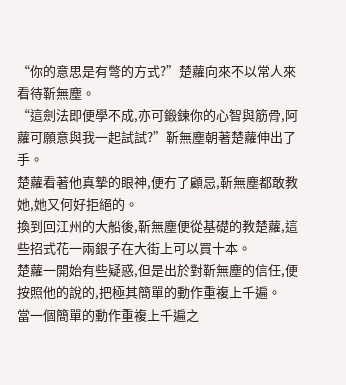“你的意思是有彆的方式?”楚蘿向來不以常人來看待靳無塵。
“這劍法即便學不成,亦可鍛鍊你的心智與筋骨,阿蘿可願意與我一起試試?”靳無塵朝著楚蘿伸出了手。
楚蘿看著他真摯的眼神,便冇了顧忌,靳無塵都敢教她,她又何好拒絕的。
換到回江州的大船後,靳無塵便從基礎的教楚蘿,這些招式花一兩銀子在大街上可以買十本。
楚蘿一開始有些疑惑,但是出於對靳無塵的信任,便按照他的說的,把極其簡單的動作重複上千遍。
當一個簡單的動作重複上千遍之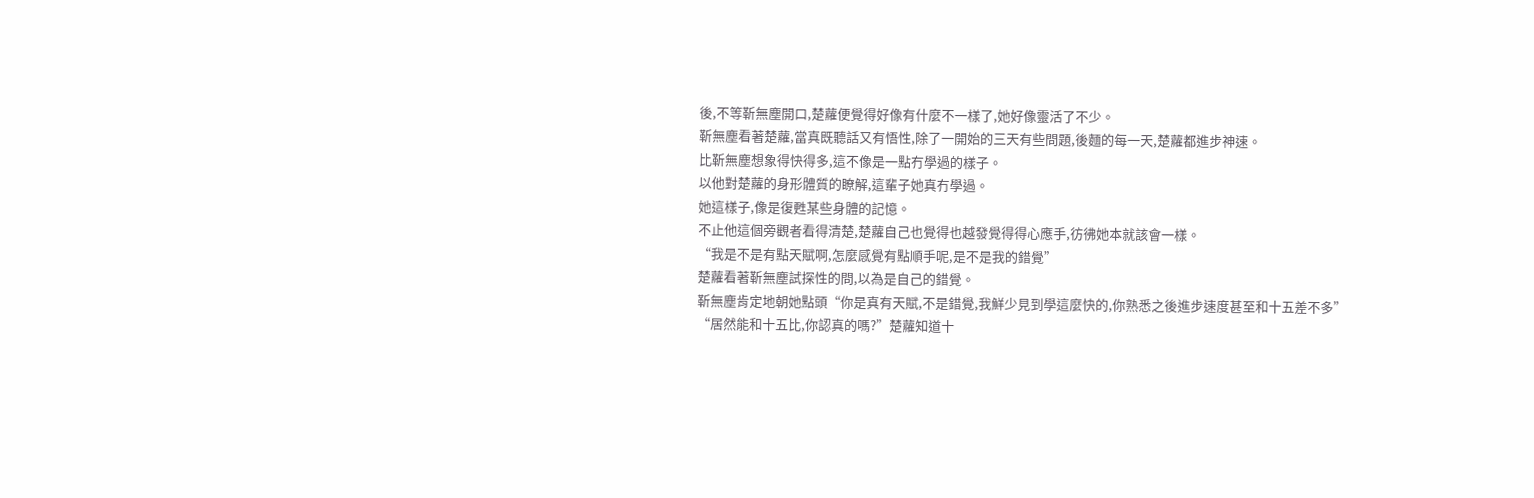後,不等靳無塵開口,楚蘿便覺得好像有什麼不一樣了,她好像靈活了不少。
靳無塵看著楚蘿,當真既聽話又有悟性,除了一開始的三天有些問題,後麵的每一天,楚蘿都進步神速。
比靳無塵想象得快得多,這不像是一點冇學過的樣子。
以他對楚蘿的身形體質的瞭解,這輩子她真冇學過。
她這樣子,像是復甦某些身體的記憶。
不止他這個旁觀者看得清楚,楚蘿自己也覺得也越發覺得得心應手,彷彿她本就該會一樣。
“我是不是有點天賦啊,怎麼感覺有點順手呢,是不是我的錯覺”
楚蘿看著靳無塵試探性的問,以為是自己的錯覺。
靳無塵肯定地朝她點頭“你是真有天賦,不是錯覺,我鮮少見到學這麼快的,你熟悉之後進步速度甚至和十五差不多”
“居然能和十五比,你認真的嗎?”楚蘿知道十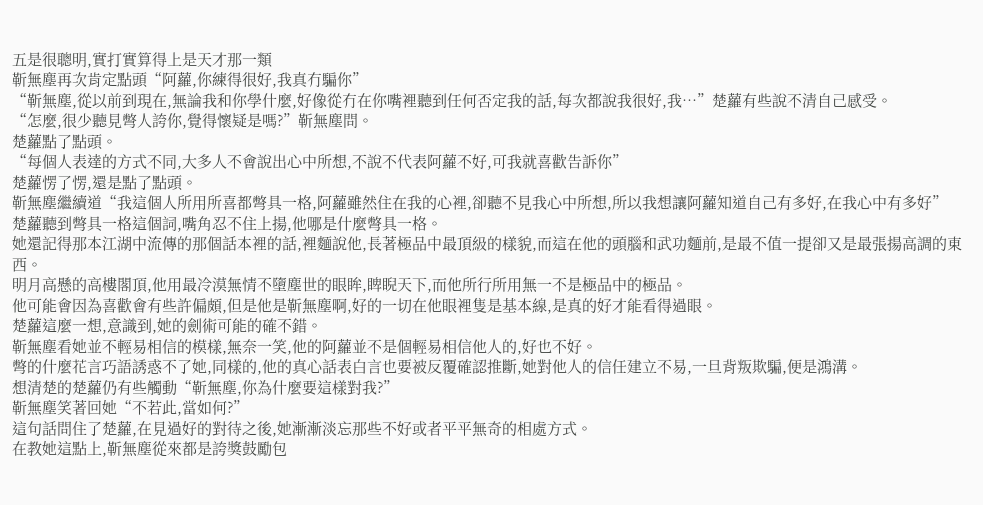五是很聰明,實打實算得上是天才那一類
靳無塵再次肯定點頭“阿蘿,你練得很好,我真冇騙你”
“靳無塵,從以前到現在,無論我和你學什麼,好像從冇在你嘴裡聽到任何否定我的話,每次都說我很好,我…”楚蘿有些說不清自己感受。
“怎麼,很少聽見彆人誇你,覺得懷疑是嗎?”靳無塵問。
楚蘿點了點頭。
“每個人表達的方式不同,大多人不會說出心中所想,不說不代表阿蘿不好,可我就喜歡告訴你”
楚蘿愣了愣,還是點了點頭。
靳無塵繼續道“我這個人所用所喜都彆具一格,阿蘿雖然住在我的心裡,卻聽不見我心中所想,所以我想讓阿蘿知道自己有多好,在我心中有多好”
楚蘿聽到彆具一格這個詞,嘴角忍不住上揚,他哪是什麼彆具一格。
她還記得那本江湖中流傳的那個話本裡的話,裡麵說他,長著極品中最頂級的樣貌,而這在他的頭腦和武功麵前,是最不值一提卻又是最張揚高調的東西。
明月高懸的高樓閣頂,他用最冷漠無情不墮塵世的眼眸,睥睨天下,而他所行所用無一不是極品中的極品。
他可能會因為喜歡會有些許偏頗,但是他是靳無塵啊,好的一切在他眼裡隻是基本線,是真的好才能看得過眼。
楚蘿這麼一想,意識到,她的劍術可能的確不錯。
靳無塵看她並不輕易相信的模樣,無奈一笑,他的阿蘿並不是個輕易相信他人的,好也不好。
彆的什麼花言巧語誘惑不了她,同樣的,他的真心話表白言也要被反覆確認推斷,她對他人的信任建立不易,一旦背叛欺騙,便是鴻溝。
想清楚的楚蘿仍有些觸動“靳無塵,你為什麼要這樣對我?”
靳無塵笑著回她“不若此,當如何?”
這句話問住了楚蘿,在見過好的對待之後,她漸漸淡忘那些不好或者平平無奇的相處方式。
在教她這點上,靳無塵從來都是誇獎鼓勵包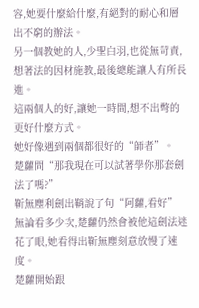容,她要什麼給什麼,有絕對的耐心和層出不窮的辦法。
另一個教她的人,少聖白羽,也從無苛責,想著法的因材施教,最後總能讓人有所長進。
這兩個人的好,讓她一時間,想不出彆的更好什麼方式。
她好像遇到兩個都很好的“師者”。
楚蘿問“那我現在可以試著學你那套劍法了嗎?”
靳無塵利劍出鞘說了句“阿蘿,看好”
無論看多少次,楚蘿仍然會被他這劍法迷花了眼,她看得出靳無塵刻意放慢了速度。
楚蘿開始跟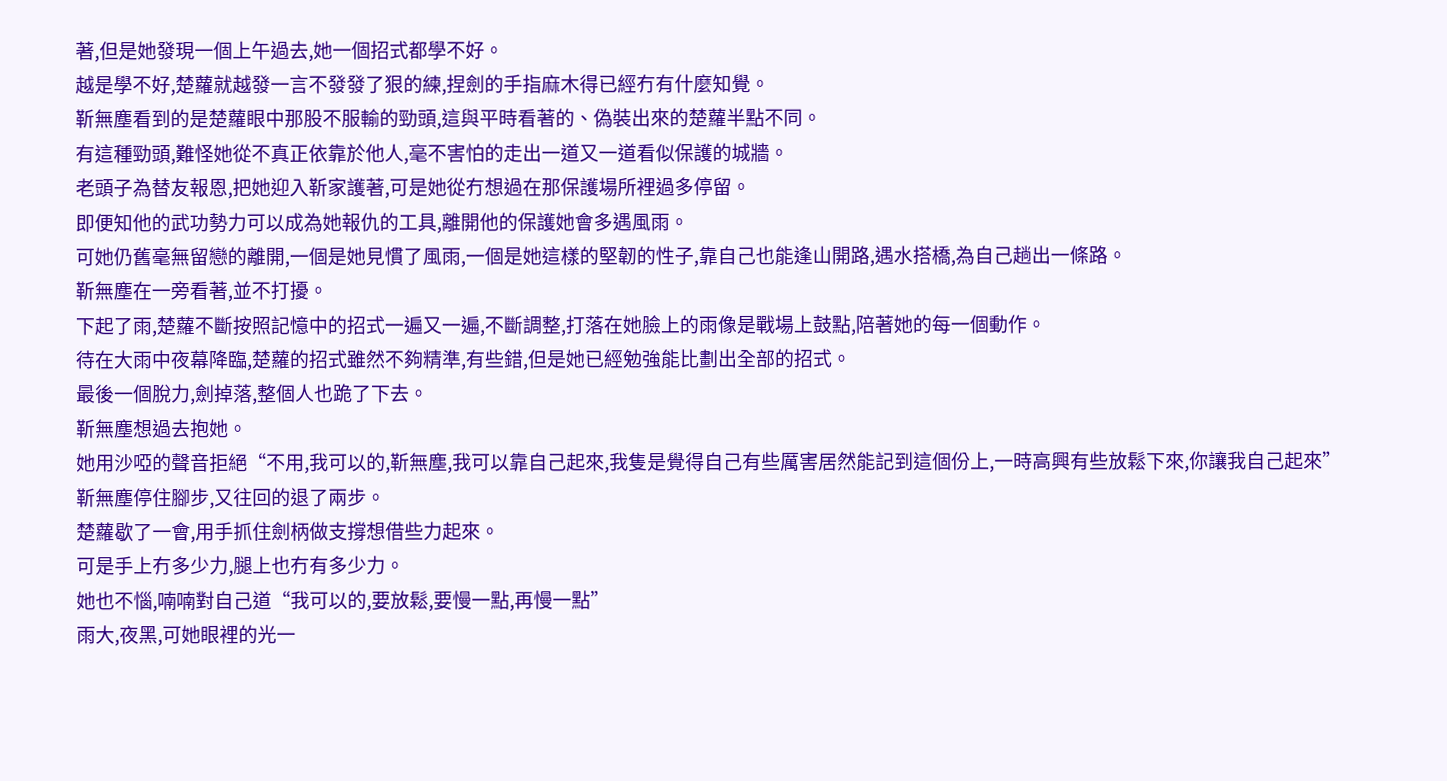著,但是她發現一個上午過去,她一個招式都學不好。
越是學不好,楚蘿就越發一言不發發了狠的練,捏劍的手指麻木得已經冇有什麼知覺。
靳無塵看到的是楚蘿眼中那股不服輸的勁頭,這與平時看著的、偽裝出來的楚蘿半點不同。
有這種勁頭,難怪她從不真正依靠於他人,毫不害怕的走出一道又一道看似保護的城牆。
老頭子為替友報恩,把她迎入靳家護著,可是她從冇想過在那保護場所裡過多停留。
即便知他的武功勢力可以成為她報仇的工具,離開他的保護她會多遇風雨。
可她仍舊毫無留戀的離開,一個是她見慣了風雨,一個是她這樣的堅韌的性子,靠自己也能逢山開路,遇水搭橋,為自己趟出一條路。
靳無塵在一旁看著,並不打擾。
下起了雨,楚蘿不斷按照記憶中的招式一遍又一遍,不斷調整,打落在她臉上的雨像是戰場上鼓點,陪著她的每一個動作。
待在大雨中夜幕降臨,楚蘿的招式雖然不夠精準,有些錯,但是她已經勉強能比劃出全部的招式。
最後一個脫力,劍掉落,整個人也跪了下去。
靳無塵想過去抱她。
她用沙啞的聲音拒絕“不用,我可以的,靳無塵,我可以靠自己起來,我隻是覺得自己有些厲害居然能記到這個份上,一時高興有些放鬆下來,你讓我自己起來”
靳無塵停住腳步,又往回的退了兩步。
楚蘿歇了一會,用手抓住劍柄做支撐想借些力起來。
可是手上冇多少力,腿上也冇有多少力。
她也不惱,喃喃對自己道“我可以的,要放鬆,要慢一點,再慢一點”
雨大,夜黑,可她眼裡的光一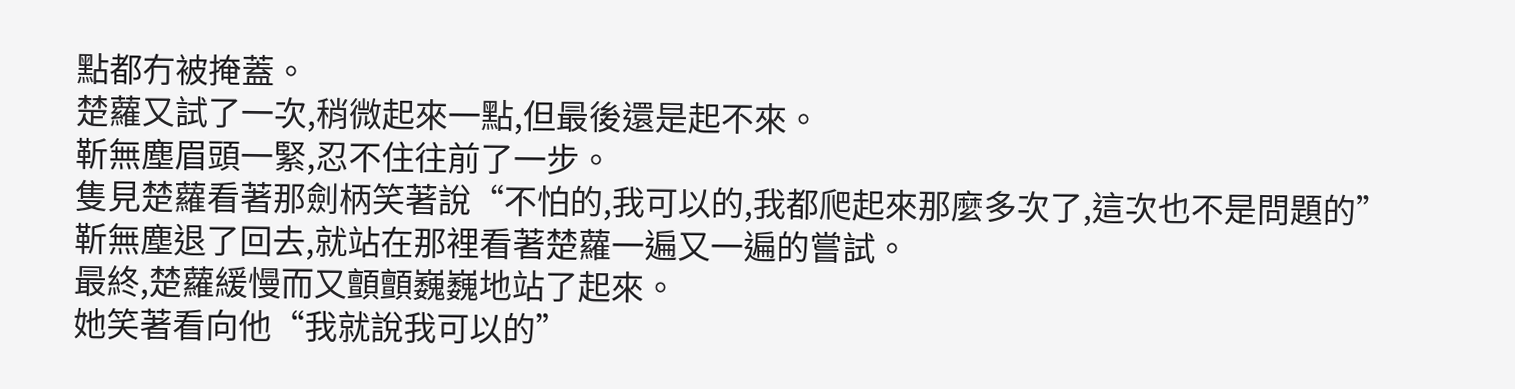點都冇被掩蓋。
楚蘿又試了一次,稍微起來一點,但最後還是起不來。
靳無塵眉頭一緊,忍不住往前了一步。
隻見楚蘿看著那劍柄笑著說“不怕的,我可以的,我都爬起來那麼多次了,這次也不是問題的”
靳無塵退了回去,就站在那裡看著楚蘿一遍又一遍的嘗試。
最終,楚蘿緩慢而又顫顫巍巍地站了起來。
她笑著看向他“我就說我可以的”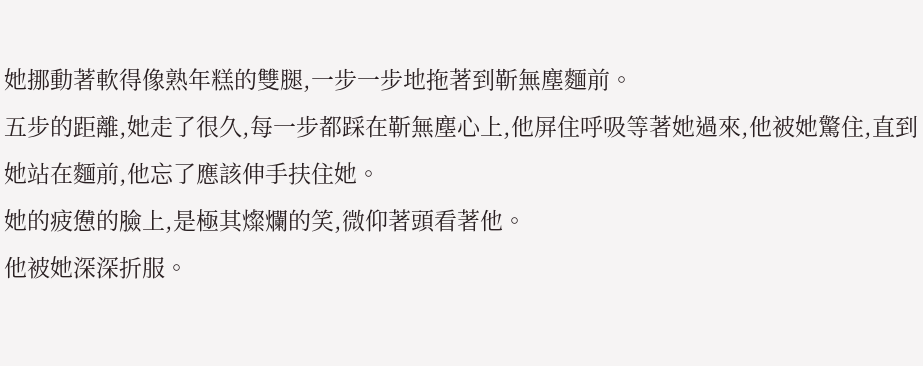她挪動著軟得像熟年糕的雙腿,一步一步地拖著到靳無塵麵前。
五步的距離,她走了很久,每一步都踩在靳無塵心上,他屏住呼吸等著她過來,他被她驚住,直到她站在麵前,他忘了應該伸手扶住她。
她的疲憊的臉上,是極其燦爛的笑,微仰著頭看著他。
他被她深深折服。